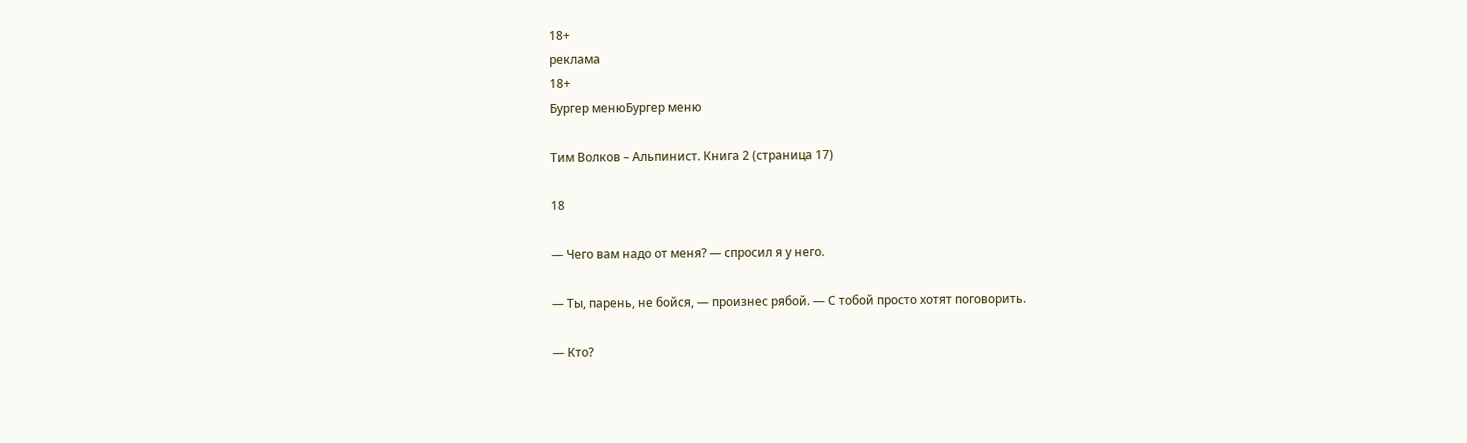18+
реклама
18+
Бургер менюБургер меню

Тим Волков – Альпинист. Книга 2 (страница 17)

18

— Чего вам надо от меня? — спросил я у него.

— Ты, парень, не бойся, — произнес рябой. — С тобой просто хотят поговорить.

— Кто?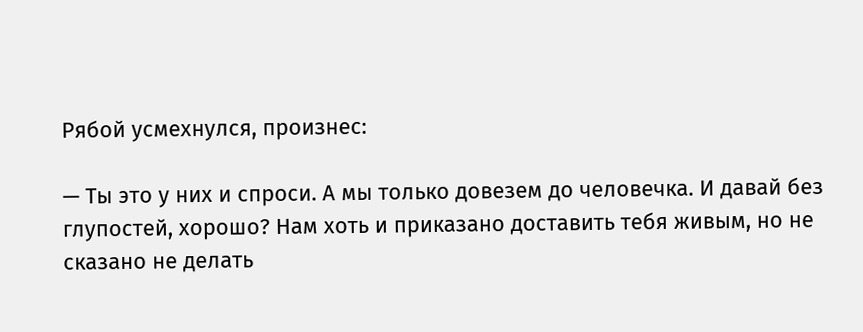Рябой усмехнулся, произнес:

— Ты это у них и спроси. А мы только довезем до человечка. И давай без глупостей, хорошо? Нам хоть и приказано доставить тебя живым, но не сказано не делать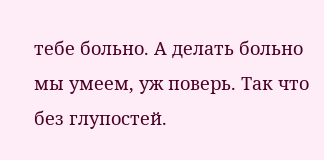тебе больно. А делать больно мы умеем, уж поверь. Так что без глупостей.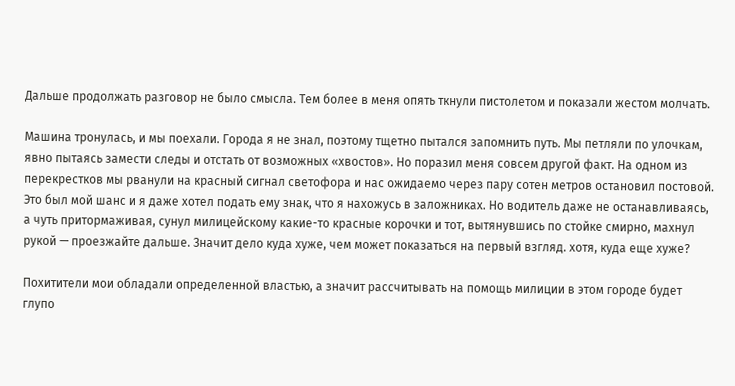Дальше продолжать разговор не было смысла. Тем более в меня опять ткнули пистолетом и показали жестом молчать.

Машина тронулась, и мы поехали. Города я не знал, поэтому тщетно пытался запомнить путь. Мы петляли по улочкам, явно пытаясь замести следы и отстать от возможных «хвостов». Но поразил меня совсем другой факт. На одном из перекрестков мы рванули на красный сигнал светофора и нас ожидаемо через пару сотен метров остановил постовой. Это был мой шанс и я даже хотел подать ему знак, что я нахожусь в заложниках. Но водитель даже не останавливаясь, а чуть притормаживая, сунул милицейскому какие-то красные корочки и тот, вытянувшись по стойке смирно, махнул рукой — проезжайте дальше. Значит дело куда хуже, чем может показаться на первый взгляд. хотя, куда еще хуже?

Похитители мои обладали определенной властью, а значит рассчитывать на помощь милиции в этом городе будет глупо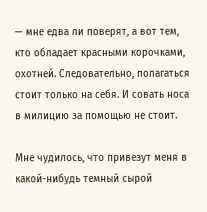— мне едва ли поверят, а вот тем, кто обладает красными корочками, охотней. Следовательно, полагаться стоит только на себя. И совать носа в милицию за помощью не стоит.

Мне чудилось, что привезут меня в какой-нибудь темный сырой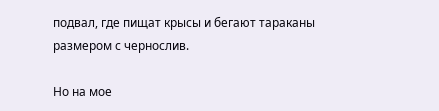подвал, где пищат крысы и бегают тараканы размером с чернослив.

Но на мое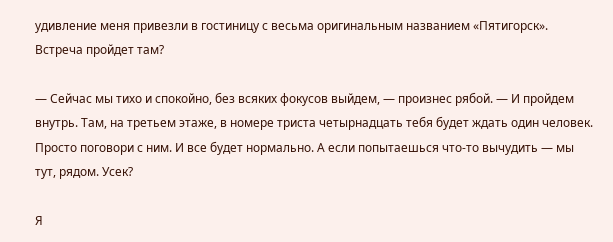удивление меня привезли в гостиницу с весьма оригинальным названием «Пятигорск». Встреча пройдет там?

— Сейчас мы тихо и спокойно, без всяких фокусов выйдем, — произнес рябой. — И пройдем внутрь. Там, на третьем этаже, в номере триста четырнадцать тебя будет ждать один человек. Просто поговори с ним. И все будет нормально. А если попытаешься что-то вычудить — мы тут, рядом. Усек?

Я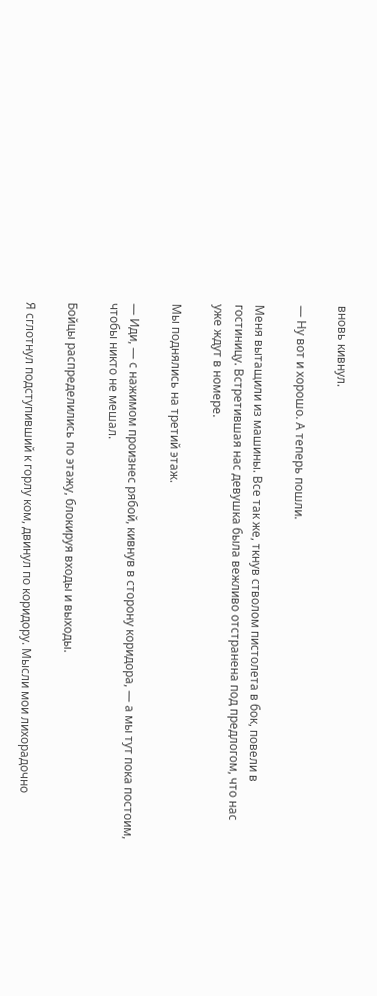вновь кивнул.

— Ну вот и хорошо. А теперь пошли.

Меня вытащили из машины. Все так же, ткнув стволом пистолета в бок, повели в гостиницу. Встретившая нас девушка была вежливо отстранена под предлогом, что нас уже ждут в номере.

Мы поднялись на третий этаж.

— Иди, — с нажимом произнес рябой, кивнув в сторону коридора, — а мы тут пока постоим, чтобы никто не мешал.

Бойцы распределились по этажу, блокируя входы и выходы.

Я сглотнул подступивший к горлу ком, двинул по коридору. Мысли мои лихорадочно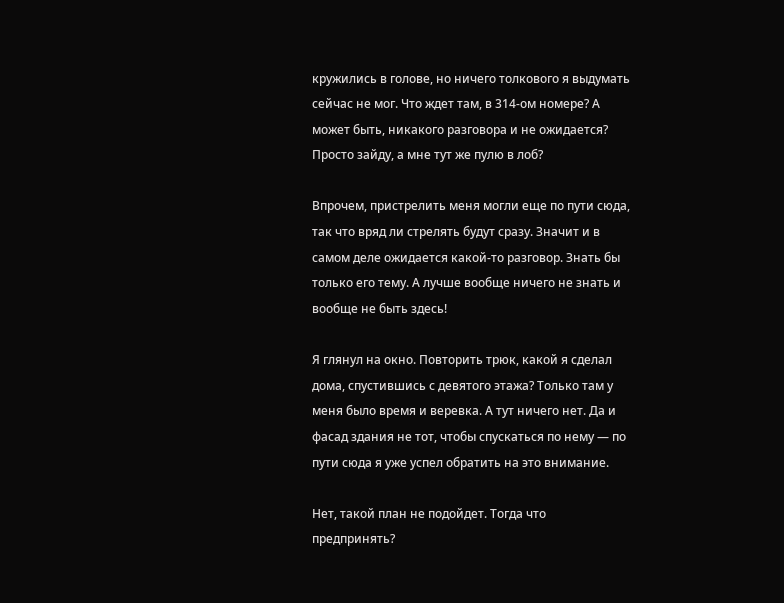кружились в голове, но ничего толкового я выдумать сейчас не мог. Что ждет там, в 314-ом номере? А может быть, никакого разговора и не ожидается? Просто зайду, а мне тут же пулю в лоб?

Впрочем, пристрелить меня могли еще по пути сюда, так что вряд ли стрелять будут сразу. Значит и в самом деле ожидается какой-то разговор. Знать бы только его тему. А лучше вообще ничего не знать и вообще не быть здесь!

Я глянул на окно. Повторить трюк, какой я сделал дома, спустившись с девятого этажа? Только там у меня было время и веревка. А тут ничего нет. Да и фасад здания не тот, чтобы спускаться по нему — по пути сюда я уже успел обратить на это внимание.

Нет, такой план не подойдет. Тогда что предпринять?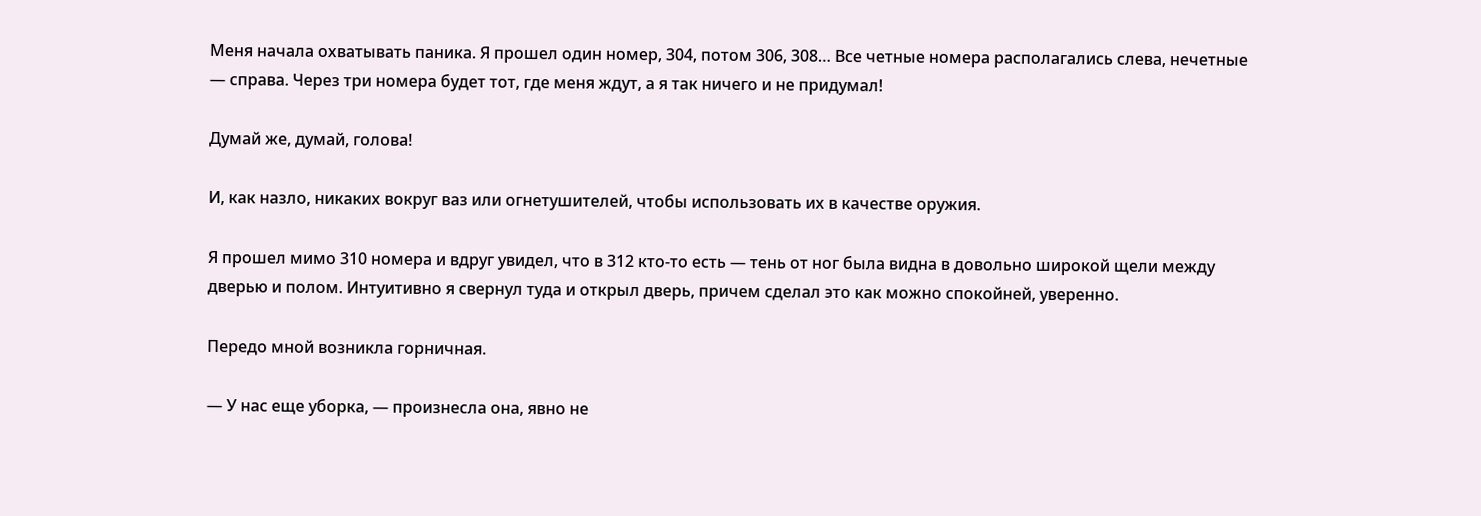Меня начала охватывать паника. Я прошел один номер, 304, потом 306, 308… Все четные номера располагались слева, нечетные — справа. Через три номера будет тот, где меня ждут, а я так ничего и не придумал!

Думай же, думай, голова!

И, как назло, никаких вокруг ваз или огнетушителей, чтобы использовать их в качестве оружия.

Я прошел мимо 310 номера и вдруг увидел, что в 312 кто-то есть — тень от ног была видна в довольно широкой щели между дверью и полом. Интуитивно я свернул туда и открыл дверь, причем сделал это как можно спокойней, уверенно.

Передо мной возникла горничная.

— У нас еще уборка, — произнесла она, явно не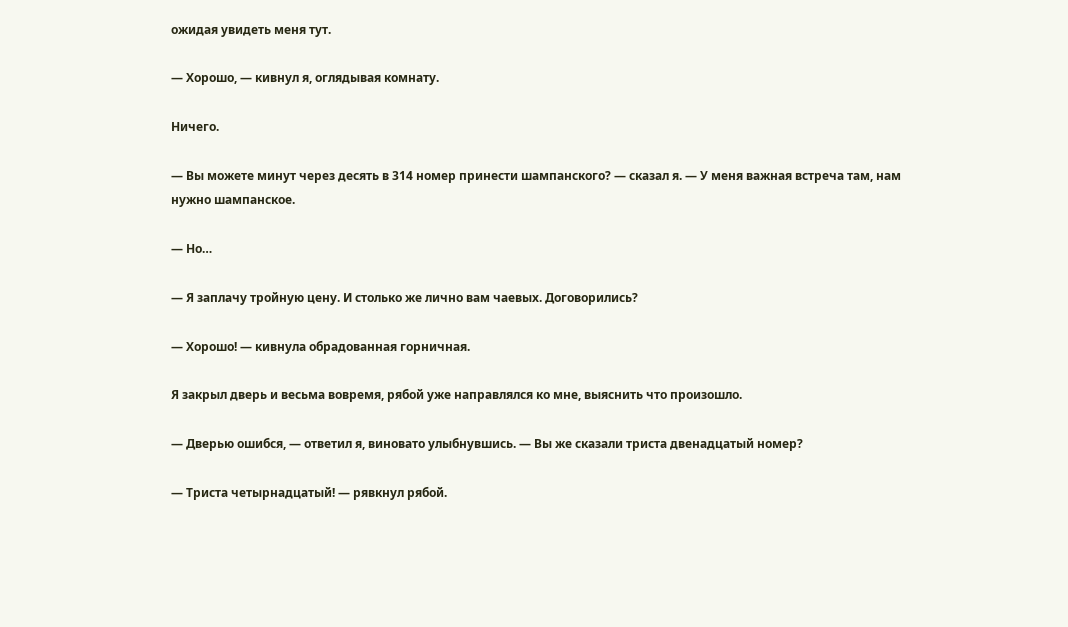ожидая увидеть меня тут.

— Хорошо, — кивнул я, оглядывая комнату.

Ничего.

— Вы можете минут через десять в 314 номер принести шампанского? — сказал я. — У меня важная встреча там, нам нужно шампанское.

— Но…

— Я заплачу тройную цену. И столько же лично вам чаевых. Договорились?

— Хорошо! — кивнула обрадованная горничная.

Я закрыл дверь и весьма вовремя, рябой уже направлялся ко мне, выяснить что произошло.

— Дверью ошибся, — ответил я, виновато улыбнувшись. — Вы же сказали триста двенадцатый номер?

— Триста четырнадцатый! — рявкнул рябой.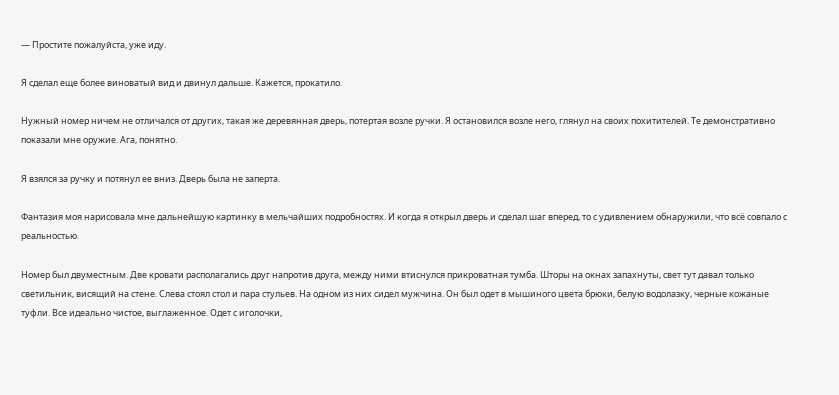— Простите пожалуйста, уже иду.

Я сделал еще более виноватый вид и двинул дальше. Кажется, прокатило.

Нужный номер ничем не отличался от других, такая же деревянная дверь, потертая возле ручки. Я остановился возле него, глянул на своих похитителей. Те демонстративно показали мне оружие. Ага, понятно.

Я взялся за ручку и потянул ее вниз. Дверь была не заперта.

Фантазия моя нарисовала мне дальнейшую картинку в мельчайших подробностях. И когда я открыл дверь и сделал шаг вперед, то с удивлением обнаружили, что всё совпало с реальностью.

Номер был двуместным. Две кровати располагались друг напротив друга, между ними втиснулся прикроватная тумба. Шторы на окнах запахнуты, свет тут давал только светильник, висящий на стене. Слева стоял стол и пара стульев. На одном из них сидел мужчина. Он был одет в мышиного цвета брюки, белую водолазку, черные кожаные туфли. Все идеально чистое, выглаженное. Одет с иголочки,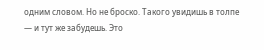одним словом. Но не броско. Такого увидишь в толпе — и тут же забудешь. Это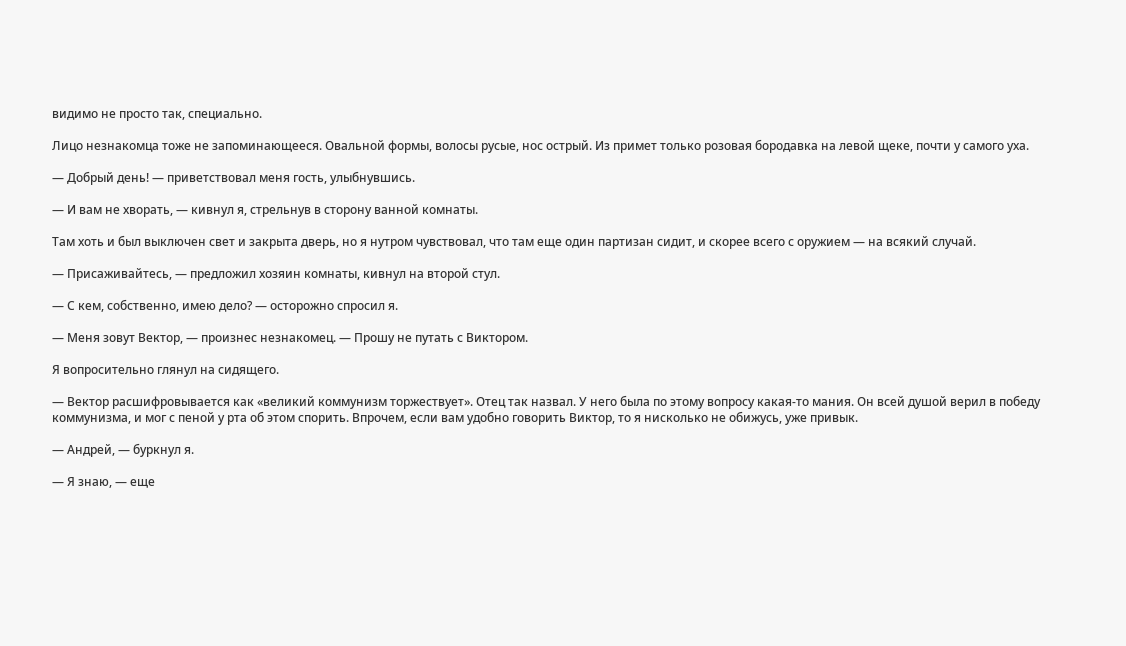видимо не просто так, специально.

Лицо незнакомца тоже не запоминающееся. Овальной формы, волосы русые, нос острый. Из примет только розовая бородавка на левой щеке, почти у самого уха.

— Добрый день! — приветствовал меня гость, улыбнувшись.

— И вам не хворать, — кивнул я, стрельнув в сторону ванной комнаты.

Там хоть и был выключен свет и закрыта дверь, но я нутром чувствовал, что там еще один партизан сидит, и скорее всего с оружием — на всякий случай.

— Присаживайтесь, — предложил хозяин комнаты, кивнул на второй стул.

— С кем, собственно, имею дело? — осторожно спросил я.

— Меня зовут Вектор, — произнес незнакомец. — Прошу не путать с Виктором.

Я вопросительно глянул на сидящего.

— Вектор расшифровывается как «великий коммунизм торжествует». Отец так назвал. У него была по этому вопросу какая-то мания. Он всей душой верил в победу коммунизма, и мог с пеной у рта об этом спорить. Впрочем, если вам удобно говорить Виктор, то я нисколько не обижусь, уже привык.

— Андрей, — буркнул я.

— Я знаю, — еще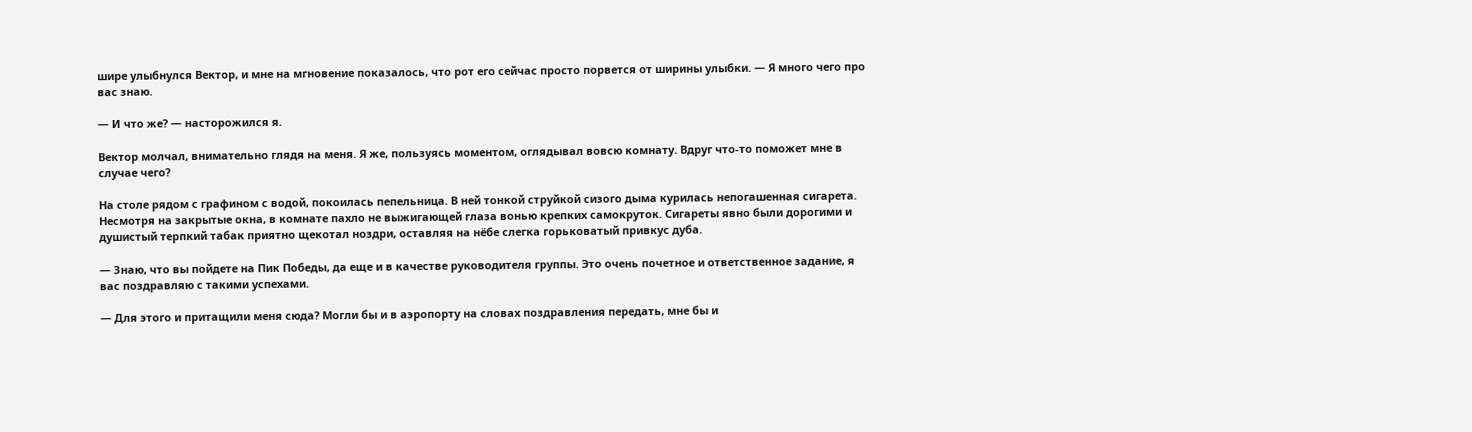шире улыбнулся Вектор, и мне на мгновение показалось, что рот его сейчас просто порвется от ширины улыбки. — Я много чего про вас знаю.

— И что же? — насторожился я.

Вектор молчал, внимательно глядя на меня. Я же, пользуясь моментом, оглядывал вовсю комнату. Вдруг что-то поможет мне в случае чего?

На столе рядом с графином с водой, покоилась пепельница. В ней тонкой струйкой сизого дыма курилась непогашенная сигарета. Несмотря на закрытые окна, в комнате пахло не выжигающей глаза вонью крепких самокруток. Сигареты явно были дорогими и душистый терпкий табак приятно щекотал ноздри, оставляя на нёбе слегка горьковатый привкус дуба.

— Знаю, что вы пойдете на Пик Победы, да еще и в качестве руководителя группы. Это очень почетное и ответственное задание, я вас поздравляю с такими успехами.

— Для этого и притащили меня сюда? Могли бы и в аэропорту на словах поздравления передать, мне бы и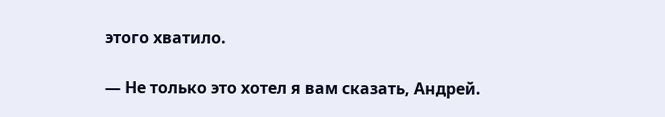этого хватило.

— Не только это хотел я вам сказать, Андрей.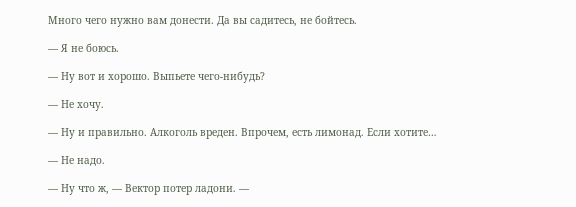Много чего нужно вам донести. Да вы садитесь, не бойтесь.

— Я не боюсь.

— Ну вот и хорошо. Выпьете чего-нибудь?

— Не хочу.

— Ну и правильно. Алкоголь вреден. Впрочем, есть лимонад. Если хотите…

— Не надо.

— Ну что ж, — Вектор потер ладони. —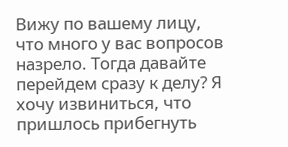Вижу по вашему лицу, что много у вас вопросов назрело. Тогда давайте перейдем сразу к делу? Я хочу извиниться, что пришлось прибегнуть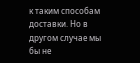к таким способам доставки. Но в другом случае мы бы не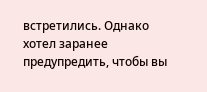встретились. Однако хотел заранее предупредить, чтобы вы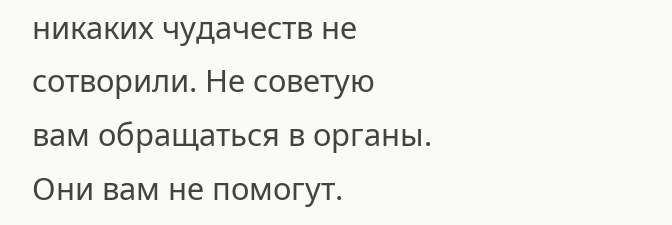никаких чудачеств не сотворили. Не советую вам обращаться в органы. Они вам не помогут.